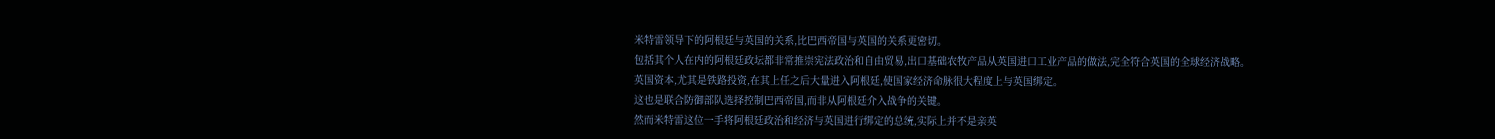米特雷领导下的阿根廷与英国的关系,比巴西帝国与英国的关系更密切。
包括其个人在内的阿根廷政坛都非常推崇宪法政治和自由贸易,出口基础农牧产品从英国进口工业产品的做法,完全符合英国的全球经济战略。
英国资本,尤其是铁路投资,在其上任之后大量进入阿根廷,使国家经济命脉很大程度上与英国绑定。
这也是联合防御部队选择控制巴西帝国,而非从阿根廷介入战争的关键。
然而米特雷这位一手将阿根廷政治和经济与英国进行绑定的总统,实际上并不是亲英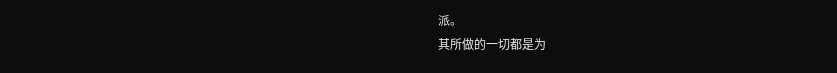派。
其所做的一切都是为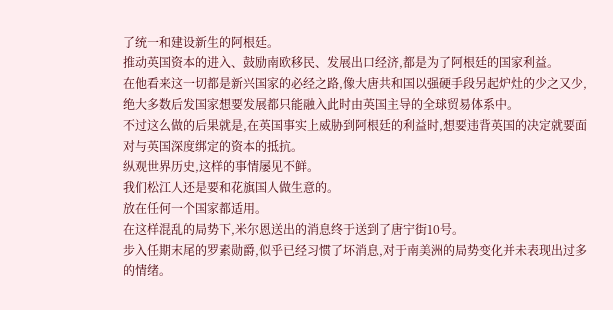了统一和建设新生的阿根廷。
推动英国资本的进入、鼓励南欧移民、发展出口经济,都是为了阿根廷的国家利益。
在他看来这一切都是新兴国家的必经之路,像大唐共和国以强硬手段另起炉灶的少之又少,绝大多数后发国家想要发展都只能融入此时由英国主导的全球贸易体系中。
不过这么做的后果就是,在英国事实上威胁到阿根廷的利益时,想要违背英国的决定就要面对与英国深度绑定的资本的抵抗。
纵观世界历史,这样的事情屡见不鲜。
我们松江人还是要和花旗国人做生意的。
放在任何一个国家都适用。
在这样混乱的局势下,米尔恩送出的消息终于送到了唐宁街10号。
步入任期末尾的罗素勋爵,似乎已经习惯了坏消息,对于南美洲的局势变化并未表现出过多的情绪。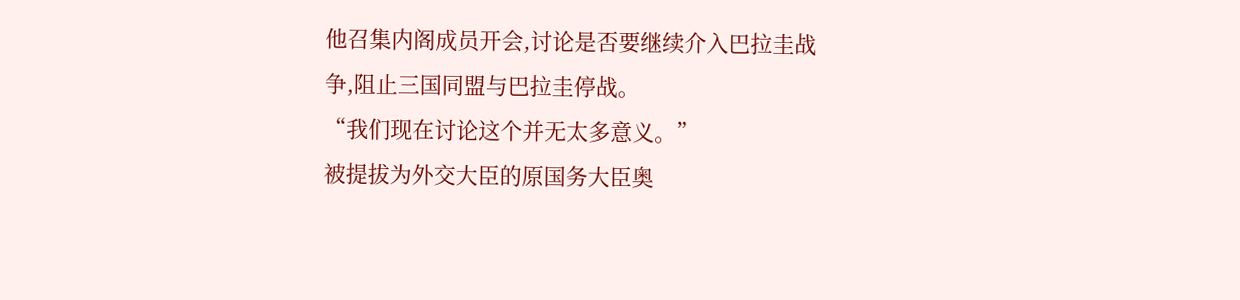他召集内阁成员开会,讨论是否要继续介入巴拉圭战争,阻止三国同盟与巴拉圭停战。
“我们现在讨论这个并无太多意义。”
被提拔为外交大臣的原国务大臣奥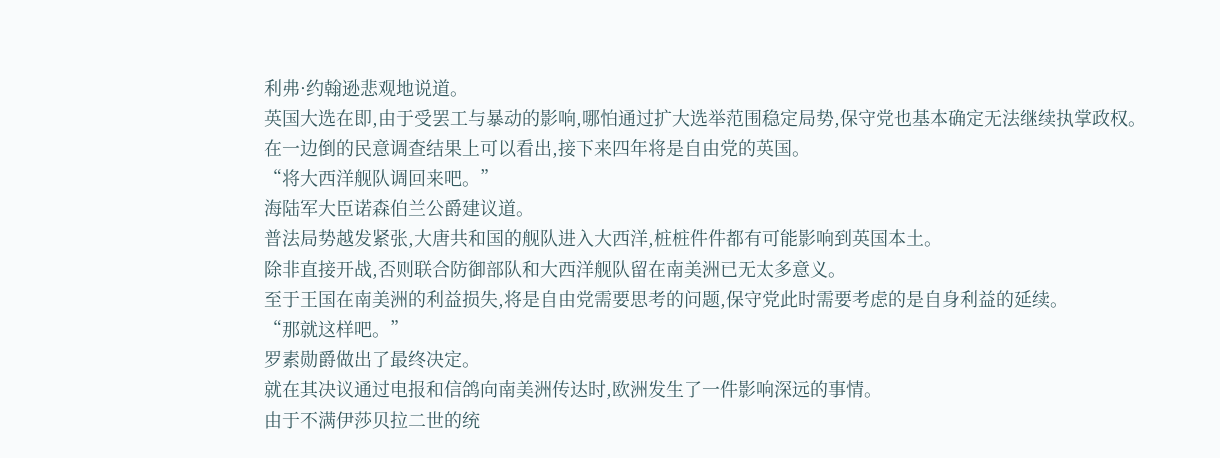利弗·约翰逊悲观地说道。
英国大选在即,由于受罢工与暴动的影响,哪怕通过扩大选举范围稳定局势,保守党也基本确定无法继续执掌政权。
在一边倒的民意调查结果上可以看出,接下来四年将是自由党的英国。
“将大西洋舰队调回来吧。”
海陆军大臣诺森伯兰公爵建议道。
普法局势越发紧张,大唐共和国的舰队进入大西洋,桩桩件件都有可能影响到英国本土。
除非直接开战,否则联合防御部队和大西洋舰队留在南美洲已无太多意义。
至于王国在南美洲的利益损失,将是自由党需要思考的问题,保守党此时需要考虑的是自身利益的延续。
“那就这样吧。”
罗素勋爵做出了最终决定。
就在其决议通过电报和信鸽向南美洲传达时,欧洲发生了一件影响深远的事情。
由于不满伊莎贝拉二世的统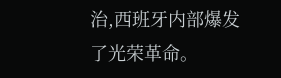治,西班牙内部爆发了光荣革命。